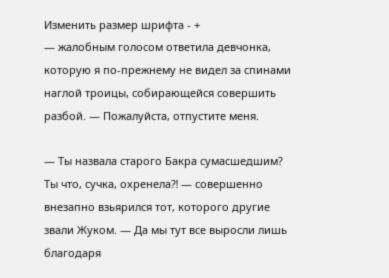Изменить размер шрифта - +
— жалобным голосом ответила девчонка, которую я по-прежнему не видел за спинами наглой троицы, собирающейся совершить разбой. — Пожалуйста, отпустите меня.

— Ты назвала старого Бакра сумасшедшим? Ты что, сучка, охренела⁈ — совершенно внезапно взьярился тот, которого другие звали Жуком. — Да мы тут все выросли лишь благодаря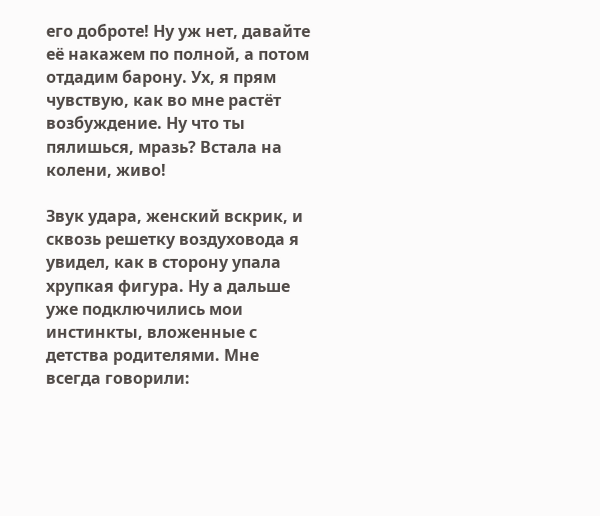его доброте! Ну уж нет, давайте её накажем по полной, а потом отдадим барону. Ух, я прям чувствую, как во мне растёт возбуждение. Ну что ты пялишься, мразь? Встала на колени, живо!

Звук удара, женский вскрик, и сквозь решетку воздуховода я увидел, как в сторону упала хрупкая фигура. Ну а дальше уже подключились мои инстинкты, вложенные с детства родителями. Мне всегда говорили: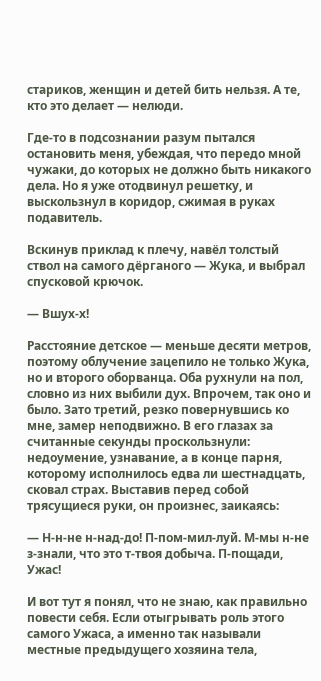стариков, женщин и детей бить нельзя. А те, кто это делает — нелюди.

Где-то в подсознании разум пытался остановить меня, убеждая, что передо мной чужаки, до которых не должно быть никакого дела. Но я уже отодвинул решетку, и выскользнул в коридор, сжимая в руках подавитель.

Вскинув приклад к плечу, навёл толстый ствол на самого дёрганого — Жука, и выбрал спусковой крючок.

— Вшух-х!

Расстояние детское — меньше десяти метров, поэтому облучение зацепило не только Жука, но и второго оборванца. Оба рухнули на пол, словно из них выбили дух. Впрочем, так оно и было. Зато третий, резко повернувшись ко мне, замер неподвижно. В его глазах за считанные секунды проскользнули: недоумение, узнавание, а в конце парня, которому исполнилось едва ли шестнадцать, сковал страх. Выставив перед собой трясущиеся руки, он произнес, заикаясь:

— Н-н-не н-над-до! П-пом-мил-луй. М-мы н-не з-знали, что это т-твоя добыча. П-пощади, Ужас!

И вот тут я понял, что не знаю, как правильно повести себя. Если отыгрывать роль этого самого Ужаса, а именно так называли местные предыдущего хозяина тела,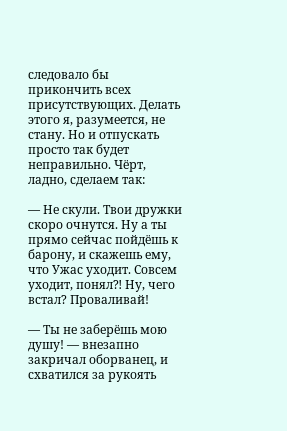следовало бы прикончить всех присутствующих. Делать этого я, разумеется, не стану. Но и отпускать просто так будет неправильно. Чёрт, ладно, сделаем так:

— Не скули. Твои дружки скоро очнутся. Ну а ты прямо сейчас пойдёшь к барону, и скажешь ему, что Ужас уходит. Совсем уходит, понял⁈ Ну, чего встал? Проваливай!

— Ты не заберёшь мою душу! — внезапно закричал оборванец, и схватился за рукоять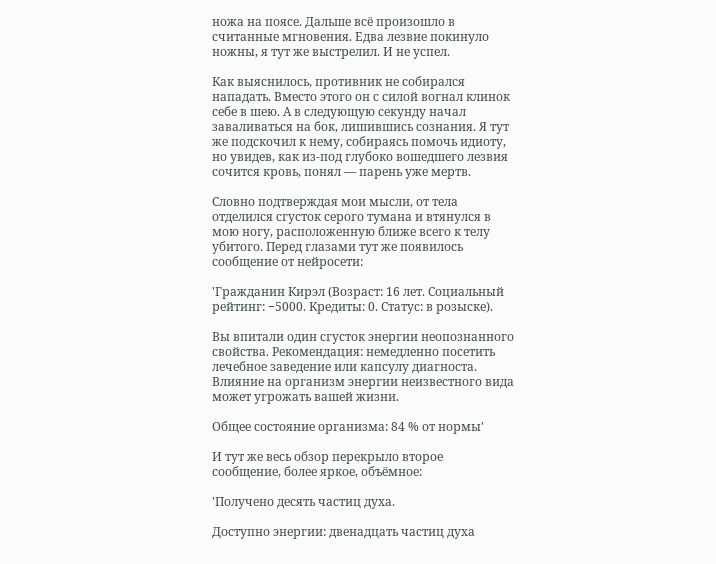ножа на поясе. Дальше всё произошло в считанные мгновения. Едва лезвие покинуло ножны, я тут же выстрелил. И не успел.

Как выяснилось, противник не собирался нападать. Вместо этого он с силой вогнал клинок себе в шею. А в следующую секунду начал заваливаться на бок, лишившись сознания. Я тут же подскочил к нему, собираясь помочь идиоту, но увидев, как из-под глубоко вошедшего лезвия сочится кровь, понял — парень уже мертв.

Словно подтверждая мои мысли, от тела отделился сгусток серого тумана и втянулся в мою ногу, расположенную ближе всего к телу убитого. Перед глазами тут же появилось сообщение от нейросети:

'Гражданин Кирэл (Возраст: 16 лет. Социальный рейтинг: −5000. Кредиты: 0. Статус: в розыске).

Вы впитали один сгусток энергии неопознанного свойства. Рекомендация: немедленно посетить лечебное заведение или капсулу диагноста. Влияние на организм энергии неизвестного вида может угрожать вашей жизни.

Общее состояние организма: 84 % от нормы'

И тут же весь обзор перекрыло второе сообщение, более яркое, объёмное:

'Получено десять частиц духа.

Доступно энергии: двенадцать частиц духа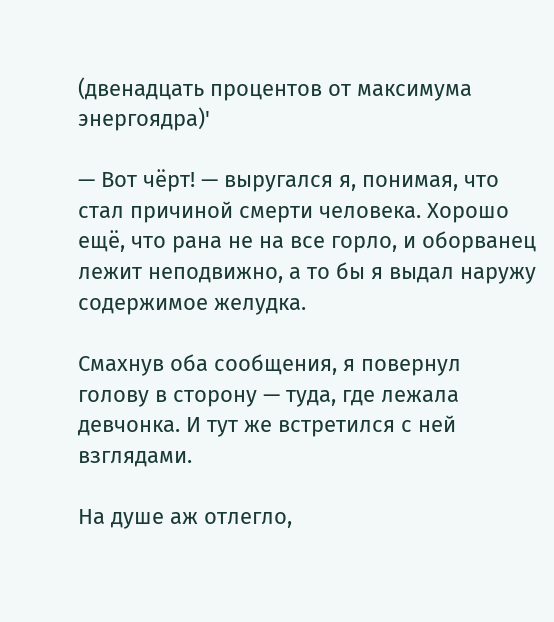(двенадцать процентов от максимума энергоядра)'

— Вот чёрт! — выругался я, понимая, что стал причиной смерти человека. Хорошо ещё, что рана не на все горло, и оборванец лежит неподвижно, а то бы я выдал наружу содержимое желудка.

Смахнув оба сообщения, я повернул голову в сторону — туда, где лежала девчонка. И тут же встретился с ней взглядами.

На душе аж отлегло,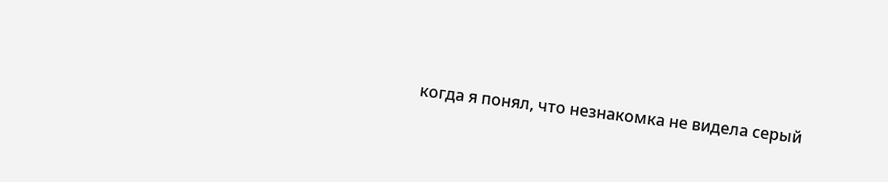когда я понял, что незнакомка не видела серый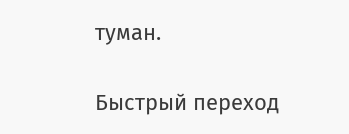туман.

Быстрый переход